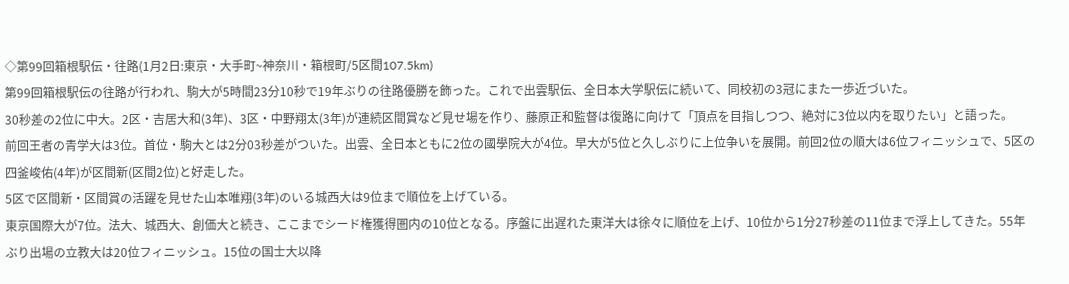◇第99回箱根駅伝・往路(1月2日:東京・大手町~神奈川・箱根町/5区間107.5km)
第99回箱根駅伝の往路が行われ、駒大が5時間23分10秒で19年ぶりの往路優勝を飾った。これで出雲駅伝、全日本大学駅伝に続いて、同校初の3冠にまた一歩近づいた。
30秒差の2位に中大。2区・吉居大和(3年)、3区・中野翔太(3年)が連続区間賞など見せ場を作り、藤原正和監督は復路に向けて「頂点を目指しつつ、絶対に3位以内を取りたい」と語った。
前回王者の青学大は3位。首位・駒大とは2分03秒差がついた。出雲、全日本ともに2位の國學院大が4位。早大が5位と久しぶりに上位争いを展開。前回2位の順大は6位フィニッシュで、5区の四釜峻佑(4年)が区間新(区間2位)と好走した。
5区で区間新・区間賞の活躍を見せた山本唯翔(3年)のいる城西大は9位まで順位を上げている。
東京国際大が7位。法大、城西大、創価大と続き、ここまでシード権獲得圏内の10位となる。序盤に出遅れた東洋大は徐々に順位を上げ、10位から1分27秒差の11位まで浮上してきた。55年ぶり出場の立教大は20位フィニッシュ。15位の国士大以降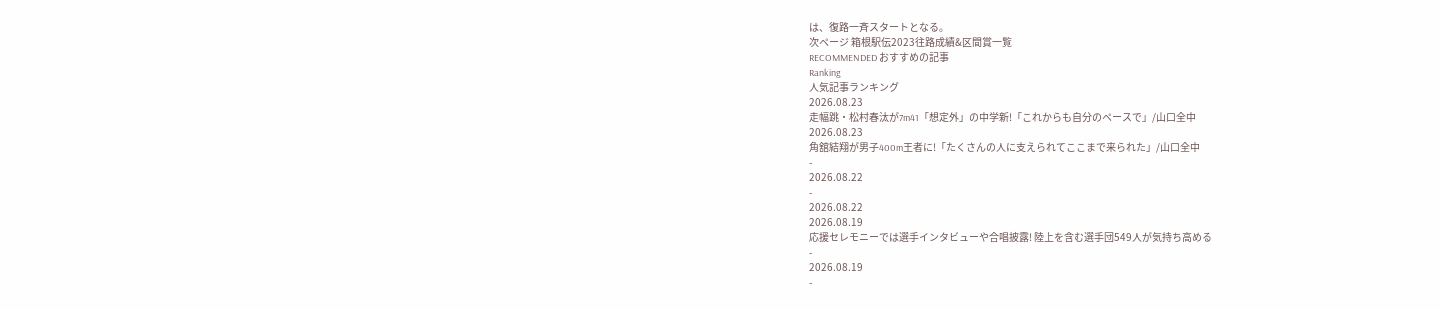は、復路一斉スタートとなる。
次ページ 箱根駅伝2023往路成績&区間賞一覧
RECOMMENDED おすすめの記事
Ranking
人気記事ランキング
2026.08.23
走幅跳・松村春汰が7m41「想定外」の中学新!「これからも自分のペースで」/山口全中
2026.08.23
角舘結翔が男子400m王者に!「たくさんの人に支えられてここまで来られた」/山口全中
-
2026.08.22
-
2026.08.22
2026.08.19
応援セレモニーでは選手インタビューや合唱披露! 陸上を含む選手団549人が気持ち高める
-
2026.08.19
-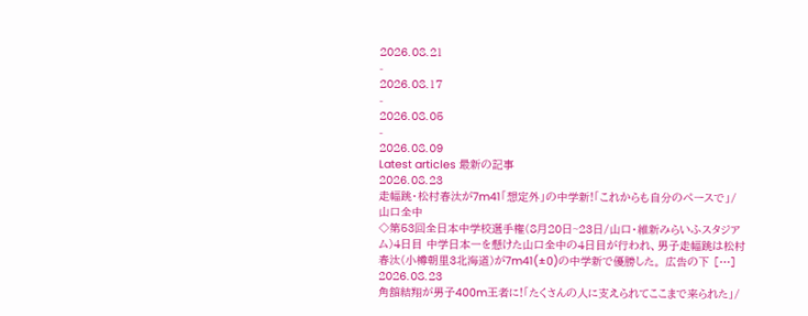2026.08.21
-
2026.08.17
-
2026.08.05
-
2026.08.09
Latest articles 最新の記事
2026.08.23
走幅跳・松村春汰が7m41「想定外」の中学新!「これからも自分のペースで」/山口全中
◇第53回全日本中学校選手権(8月20日~23日/山口・維新みらいふスタジアム)4日目 中学日本一を懸けた山口全中の4日目が行われ、男子走幅跳は松村春汰(小樽朝里3北海道)が7m41(±0)の中学新で優勝した。 広告の下 […]
2026.08.23
角舘結翔が男子400m王者に!「たくさんの人に支えられてここまで来られた」/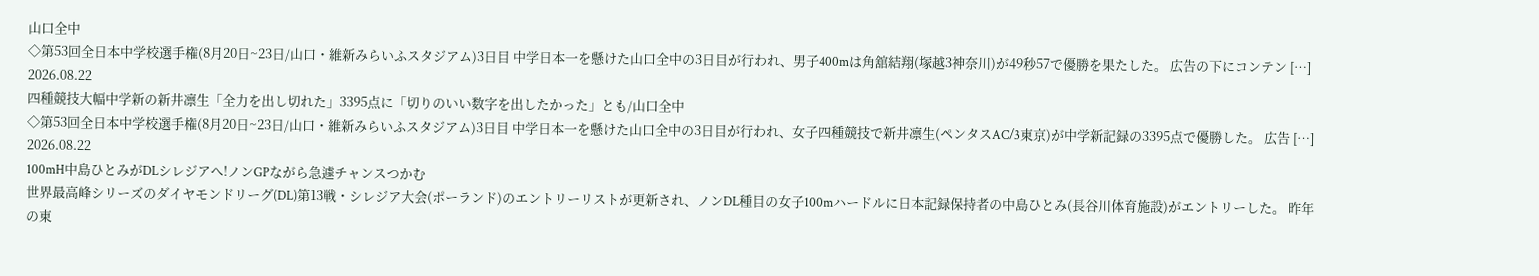山口全中
◇第53回全日本中学校選手権(8月20日~23日/山口・維新みらいふスタジアム)3日目 中学日本一を懸けた山口全中の3日目が行われ、男子400mは角舘結翔(塚越3神奈川)が49秒57で優勝を果たした。 広告の下にコンテン […]
2026.08.22
四種競技大幅中学新の新井凛生「全力を出し切れた」3395点に「切りのいい数字を出したかった」とも/山口全中
◇第53回全日本中学校選手権(8月20日~23日/山口・維新みらいふスタジアム)3日目 中学日本一を懸けた山口全中の3日目が行われ、女子四種競技で新井凛生(ペンタスAC/3東京)が中学新記録の3395点で優勝した。 広告 […]
2026.08.22
100mH中島ひとみがDLシレジアへ!ノンGPながら急遽チャンスつかむ
世界最高峰シリーズのダイヤモンドリーグ(DL)第13戦・シレジア大会(ポーランド)のエントリーリストが更新され、ノンDL種目の女子100mハードルに日本記録保持者の中島ひとみ(長谷川体育施設)がエントリーした。 昨年の東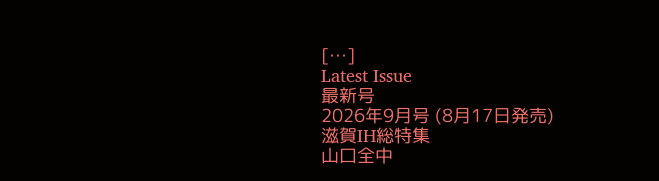[…]
Latest Issue
最新号
2026年9月号 (8月17日発売)
滋賀IH総特集
山口全中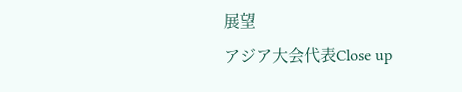展望
アジア大会代表Close up